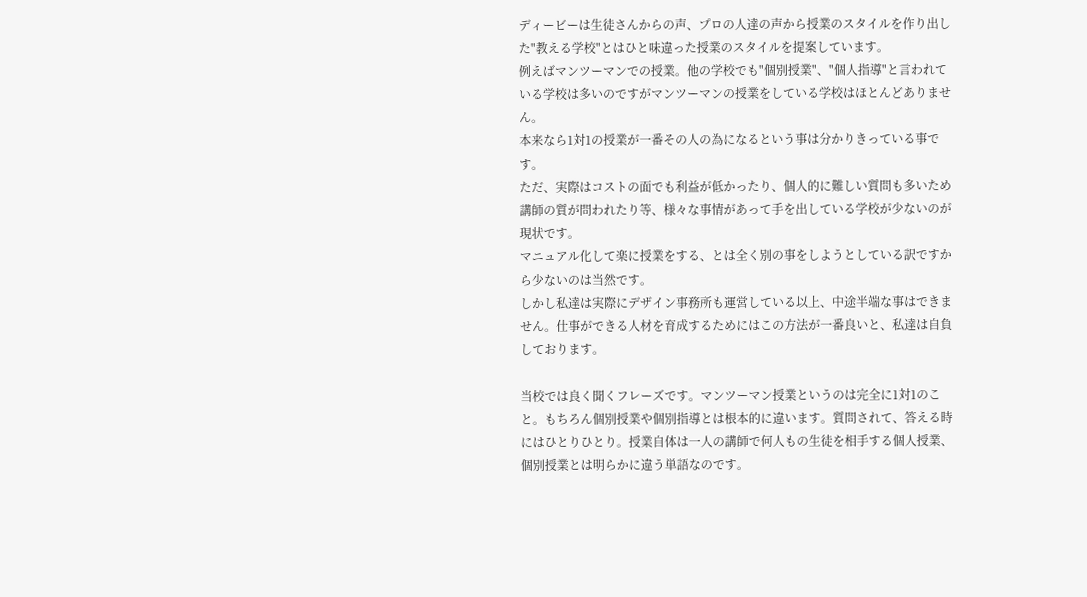ディービーは生徒さんからの声、プロの人達の声から授業のスタイルを作り出した"教える学校"とはひと味違った授業のスタイルを提案しています。
例えばマンツーマンでの授業。他の学校でも"個別授業"、"個人指導"と言われている学校は多いのですがマンツーマンの授業をしている学校はほとんどありません。
本来なら1対1の授業が一番その人の為になるという事は分かりきっている事です。
ただ、実際はコストの面でも利益が低かったり、個人的に難しい質問も多いため講師の質が問われたり等、様々な事情があって手を出している学校が少ないのが現状です。
マニュアル化して楽に授業をする、とは全く別の事をしようとしている訳ですから少ないのは当然です。
しかし私達は実際にデザイン事務所も運営している以上、中途半端な事はできません。仕事ができる人材を育成するためにはこの方法が一番良いと、私達は自負しております。

当校では良く聞くフレーズです。マンツーマン授業というのは完全に1対1のこと。もちろん個別授業や個別指導とは根本的に違います。質問されて、答える時にはひとりひとり。授業自体は一人の講師で何人もの生徒を相手する個人授業、個別授業とは明らかに違う単語なのです。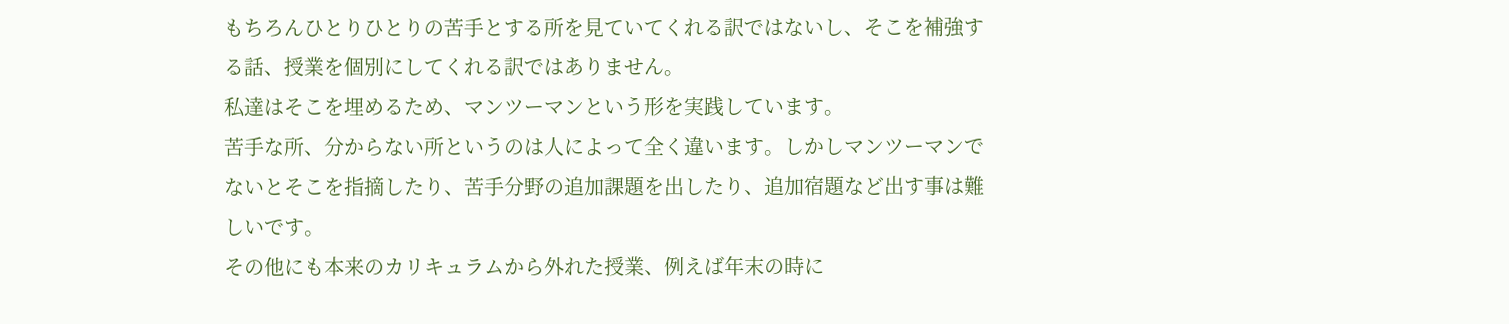もちろんひとりひとりの苦手とする所を見ていてくれる訳ではないし、そこを補強する話、授業を個別にしてくれる訳ではありません。
私達はそこを埋めるため、マンツーマンという形を実践しています。
苦手な所、分からない所というのは人によって全く違います。しかしマンツーマンでないとそこを指摘したり、苦手分野の追加課題を出したり、追加宿題など出す事は難しいです。
その他にも本来のカリキュラムから外れた授業、例えば年末の時に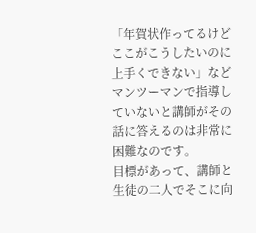「年賀状作ってるけどここがこうしたいのに上手くできない」などマンツーマンで指導していないと講師がその話に答えるのは非常に困難なのです。
目標があって、講師と生徒の二人でそこに向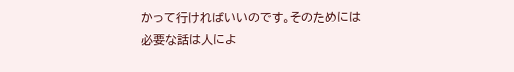かって行ければいいのです。そのためには必要な話は人によ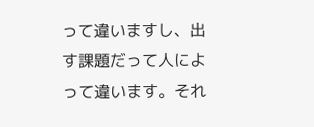って違いますし、出す課題だって人によって違います。それ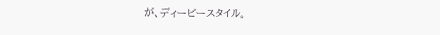が、ディービースタイル。